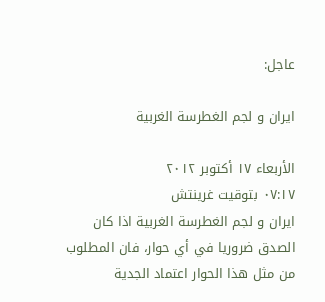عاجل:

ايران و لجم الغطرسة الغربية

الأربعاء ١٧ أكتوبر ٢٠١٢
٠٧:١٧ بتوقيت غرينتش
ايران و لجم الغطرسة الغربية اذا كان الصدق ضروريا في أي حوار، فان المطلوب من مثل هذا الحوار اعتماد الجدية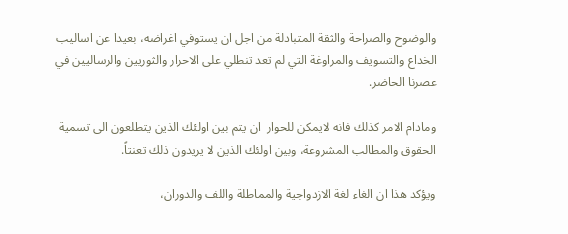والوضوح والصراحة والثقة المتبادلة من اجل ان يستوفي اغراضه، بعيدا عن اساليب الخداع والتسويف والمراوغة التي لم تعد تنطلي على الاحرار والثوريين والرساليين في عصرنا الحاضر.

ومادام الامر كذلك فانه لايمكن للحوار  ان يتم بين اولئك الذين يتطلعون الى تسمية الحقوق والمطالب المشروعة، وبين اولئك الذين لا يريدون ذلك تعنتاً.

ويؤكد هذا ان الغاء لغة الازدواجية والمماطلة واللف والدوران،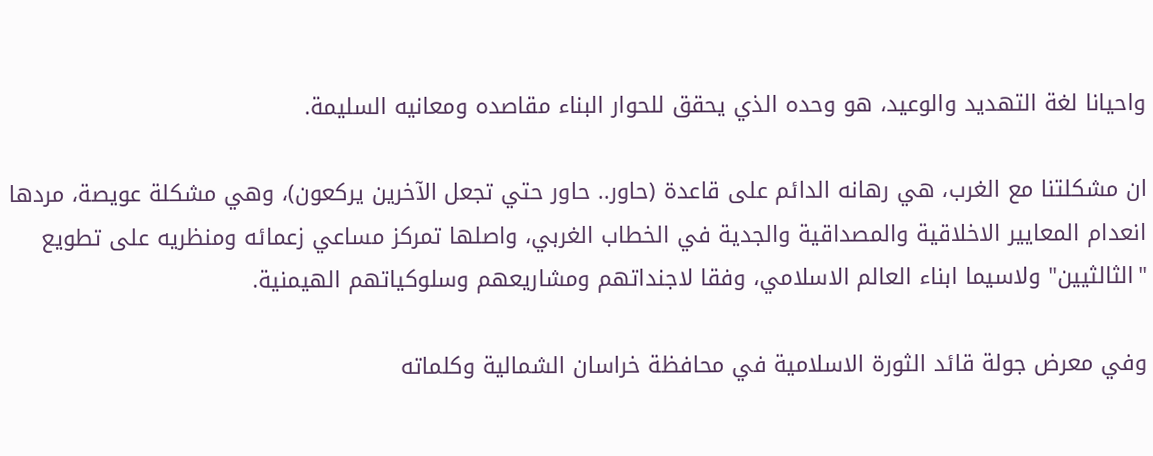واحيانا لغة التهديد والوعيد، هو وحده الذي يحقق للحوار البناء مقاصده ومعانيه السليمة.

ان مشكلتنا مع الغرب، هي رهانه الدائم على قاعدة (حاور.. حاور حتي تجعل الآخرين يركعون)، وهي مشكلة عويصة، مردها انعدام المعايير الاخلاقية والمصداقية والجدية في الخطاب الغربي، واصلها تمركز مساعي زعمائه ومنظريه على تطويع "الثالثيين" ولاسيما ابناء العالم الاسلامي، وفقا لاجنداتهم ومشاريعهم وسلوكياتهم الهيمنية.

وفي معرض جولة قائد الثورة الاسلامية في محافظة خراسان الشمالية وكلماته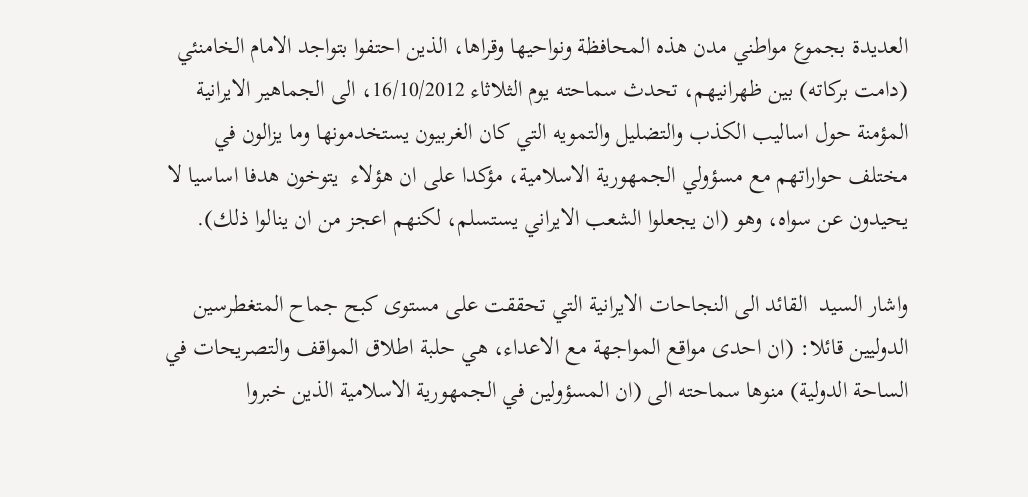العديدة بجموع مواطني مدن هذه المحافظة ونواحيها وقراها، الذين احتفوا بتواجد الامام الخامنئي (دامت بركاته) بين ظهرانيهم، تحدث سماحته يوم الثلاثاء 16/10/2012، الى الجماهير الايرانية المؤمنة حول اساليب الكذب والتضليل والتمويه التي كان الغربيون يستخدمونها وما يزالون في  مختلف حواراتهم مع مسؤولي الجمهورية الاسلامية، مؤكدا على ان هؤلاء  يتوخون هدفا اساسيا لا يحيدون عن سواه، وهو (ان يجعلوا الشعب الايراني يستسلم، لكنهم اعجز من ان ينالوا ذلك).

واشار السيد  القائد الى النجاحات الايرانية التي تحققت على مستوى کبح جماح المتغطرسين الدوليين قائلا: (ان احدى مواقع المواجهة مع الاعداء، هي حلبة اطلاق المواقف والتصريحات في الساحة الدولية) منوها سماحته الى (ان المسؤولين في الجمهورية الاسلامية الذين خبروا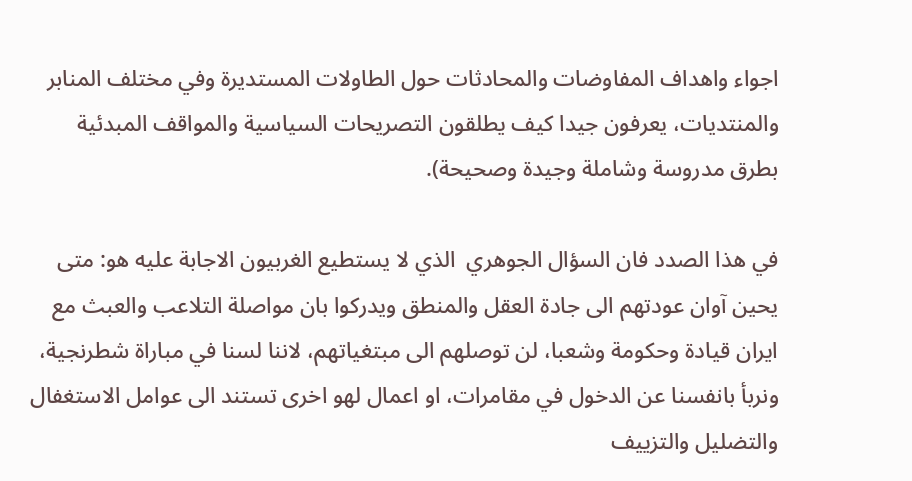اجواء واهداف المفاوضات والمحادثات حول الطاولات المستديرة وفي مختلف المنابر والمنتديات، يعرفون جيدا كيف يطلقون التصريحات السياسية والمواقف المبدئية بطرق مدروسة وشاملة وجيدة وصحيحة).

في هذا الصدد فان السؤال الجوهري  الذي لا يستطيع الغربيون الاجابة عليه هو: متى يحين آوان عودتهم الى جادة العقل والمنطق ويدركوا بان مواصلة التلاعب والعبث مع ايران قيادة وحكومة وشعبا، لن توصلهم الى مبتغياتهم، لاننا لسنا في مباراة شطرنجية، ونربأ بانفسنا عن الدخول في مقامرات، او اعمال لهو اخرى تستند الى عوامل الاستغفال والتضليل والتزييف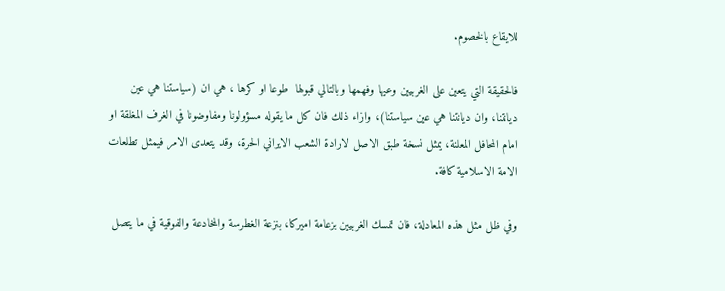للايقاع بالخصوم.

فالحقيقة التي يتعين على الغربيين وعيها وفهمها وبالتالي قبولها  طوعا او كرها ، هي ان (سياستنا هي عين ديانتنا، وان ديانتنا هي عين سياستنا)، وازاء ذلك فان كل ما يقوله مسؤولونا ومفاوضونا في الغرف المغلقة او امام المحافل المعلنة، يمثل نسخة طبق الاصل لارادة الشعب الايراني الحرة، وقد يتعدى الامر فيمثل تطلعات الامة الاسلامية كافة.

وفي ظل مثل هذه المعادلة، فان تمسك الغربيين بزعامة اميركا، بنزعة الغطرسة والمخادعة والفوقية في ما يتصل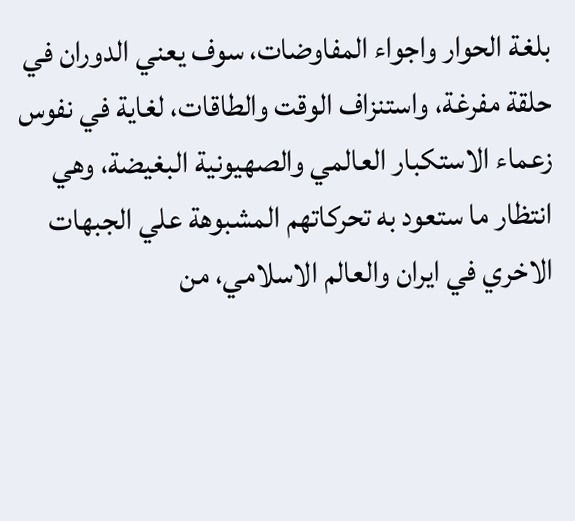بلغة الحوار واجواء المفاوضات، سوف يعني الدوران في حلقة مفرغة، واستنزاف الوقت والطاقات، لغاية في نفوس زعماء الاستكبار العالمي والصهيونية البغيضة، وهي انتظار ما ستعود به تحركاتهم المشبوهة علي الجبهات الاخري في ايران والعالم الاسلامي، من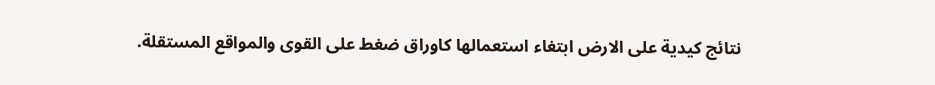نتائج کيدية على الارض ابتغاء استعمالها كاوراق ضغط على القوى والمواقع المستقلة.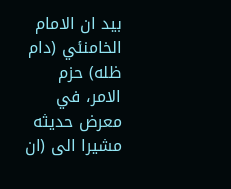بيد ان الامام الخامنئي (دام ظله) حزم الامر، في معرض حديثه مشيرا الى (ان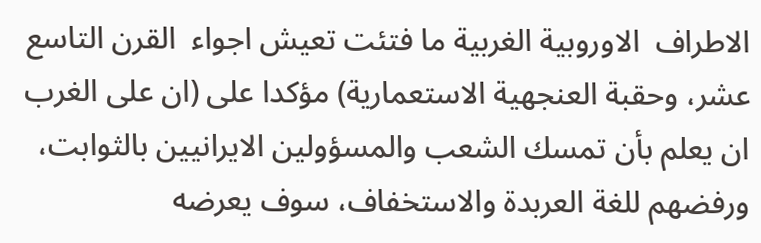الاطراف  الاوروبية الغربية ما فتئت تعيش اجواء  القرن التاسع عشر، وحقبة العنجهية الاستعمارية) مؤكدا على (ان على الغرب ان يعلم بأن تمسك الشعب والمسؤولين الايرانيين بالثوابت، ورفضهم للغة العربدة والاستخفاف، سوف يعرضه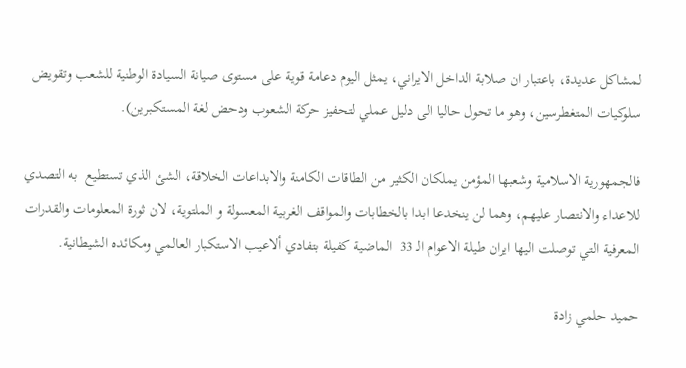لمشاكل عديدة، باعتبار ان صلابة الداخل الايراني، يمثل اليوم دعامة قوية على مستوى صيانة السيادة الوطنية للشعب وتقويض سلوكيات المتغطرسين، وهو ما تحول حاليا الى دليل عملي لتحفيز حركة الشعوب ودحض لغة المستكبرين).

فالجمهورية الاسلامية وشعبها المؤمن يملكان الكثير من الطاقات الكامنة والابداعات الخلاقة، الشئ الذي تستطيع  به التصدي للاعداء والانتصار عليهم، وهما لن ينخدعا ابدا بالخطابات والمواقف الغربية المعسولة و الملتوية، لان ثورة المعلومات والقدرات  المعرفية التي توصلت اليها ايران طيلة الاعوام الـ 33  الماضية كفيلة بتفادي ألاعيب الاستكبار العالمي ومكائده الشيطانية.

حميد حلمي زادة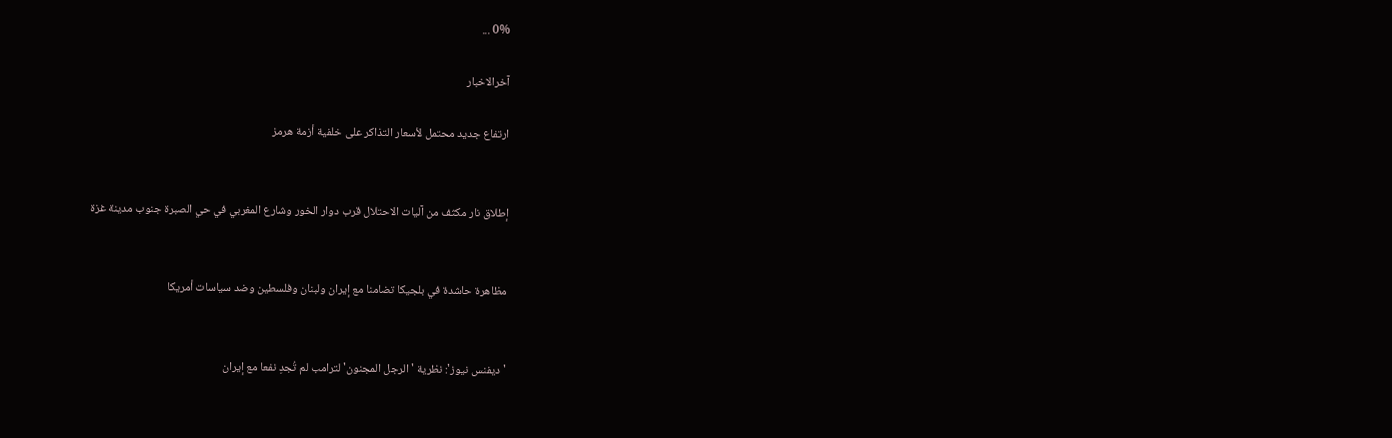0% ...

آخرالاخبار

ارتفاع جديد محتمل لأسعار التذاكر على خلفية أزمة هرمز


إطلاق نار مكثف من آليات الاحتلال قرب دوار الخور وشارع المغربي في حي الصبرة جنوب مدينة غزة


مظاهرة حاشدة في بلجيكا تضامنا مع إيران ولبنان وفلسطين وضد سياسات أمريكا


'ديفنس نيوز': نظرية 'الرجل المجنون' لترامب لم تُجدِ نفعا مع إيران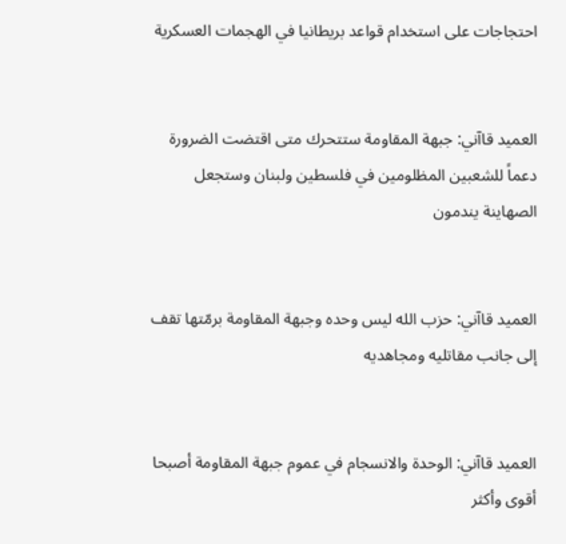احتجاجات على استخدام قواعد بريطانيا في الهجمات العسكرية


العميد قاآني: جبهة المقاومة ستتحرك متى اقتضت الضرورة دعماً للشعبين المظلومين في فلسطين ولبنان وستجعل الصهاينة يندمون


العميد قاآني: حزب الله ليس وحده وجبهة المقاومة برمّتها تقف إلى جانب مقاتليه ومجاهديه


العميد قاآني: الوحدة والانسجام في عموم جبهة المقاومة أصبحا أقوى وأكثر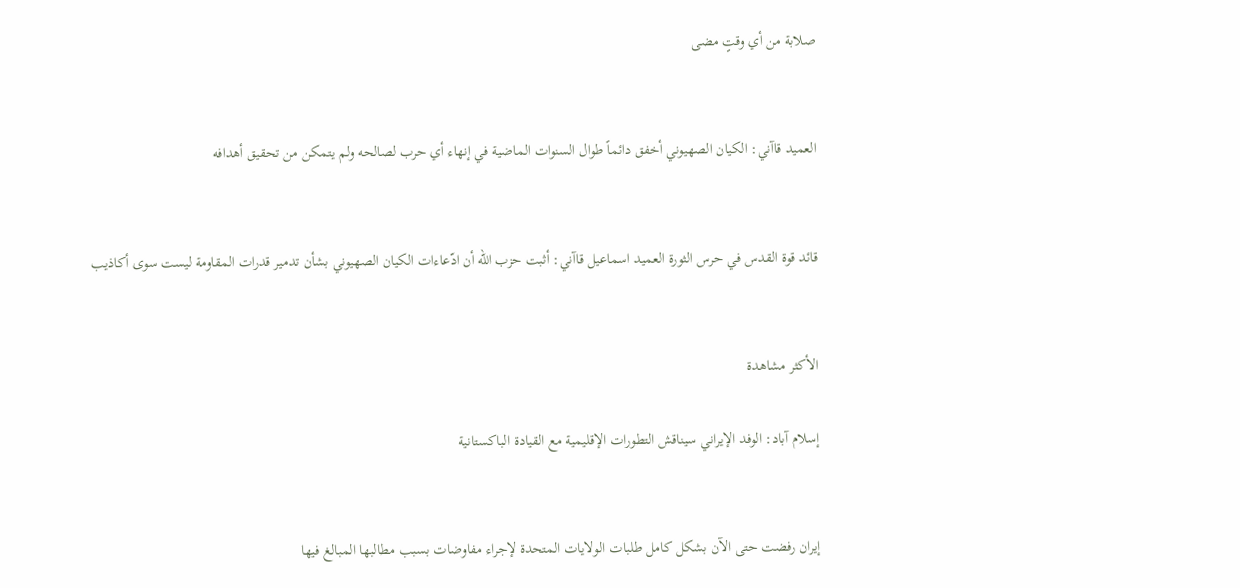صلابة من أي وقتٍ مضى


العميد قاآني: الكيان الصهيوني أخفق دائماً طوال السنوات الماضية في إنهاء أي حرب لصالحه ولم يتمكن من تحقيق أهدافه


قائد قوة القدس في حرس الثورة العميد اسماعيل قاآني: أثبت حزب الله أن ادّعاءات الكيان الصهيوني بشأن تدمير قدرات المقاومة ليست سوى أكاذيب


الأكثر مشاهدة

إسلام آباد: الوفد الإيراني سيناقش التطورات الإقليمية مع القيادة الباكستانية


إيران رفضت حتى الآن بشكل كامل طلبات الولايات المتحدة لإجراء مفاوضات بسبب مطالبها المبالغ فيها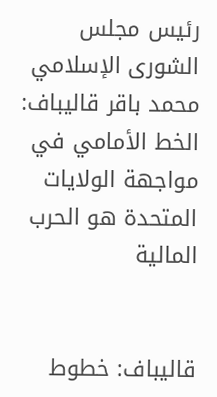رئيس مجلس الشورى الإسلامي محمد باقر قاليباف: الخط الأمامي في مواجهة الولايات المتحدة هو الحرب المالية


قاليباف: خطوط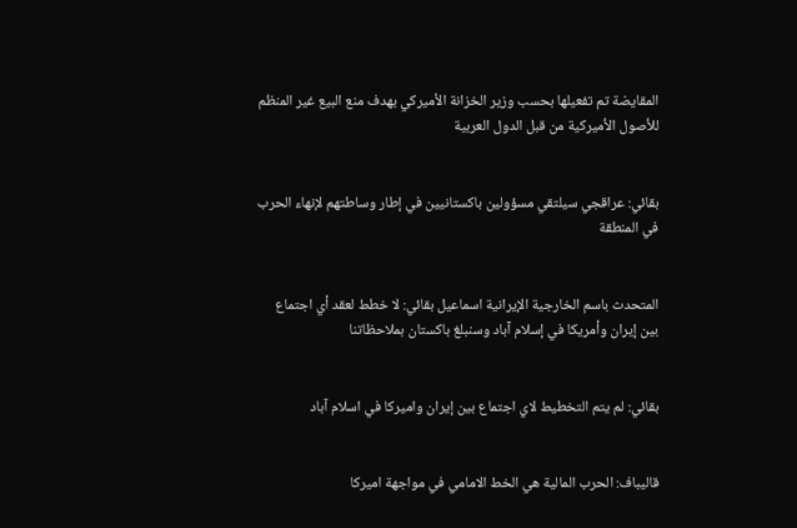المقايضة تم تفعيلها بحسب وزير الخزانة الأميركي بهدف منع البيع غير المنظم للأصول الأميركية من قبل الدول العربية


بقائي: عراقجي سيلتقي مسؤولين باكستانيين في إطار وساطتهم لإنهاء الحرب في المنطقة


المتحدث باسم الخارجية الإيرانية اسماعيل بقائي: لا خطط لعقد أي اجتماع بين إيران وأمريكا في إسلام آباد وسنبلغ باكستان بملاحظاتنا


بقائي: لم يتم التخطيط لاي اجتماع بين إيران واميركا في اسلام آباد


قاليباف: الحرب المالية هي الخط الامامي في مواجهة اميركا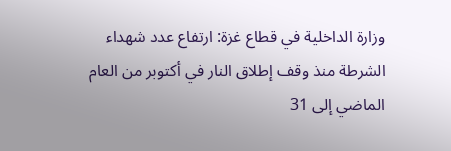وزارة الداخلية في قطاع غزة: ارتفاع عدد شهداء الشرطة منذ وقف إطلاق النار في أكتوبر من العام الماضي إلى 31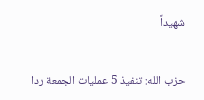شهيداً


حزب الله: تنفيذ 5 عمليات الجمعة ردا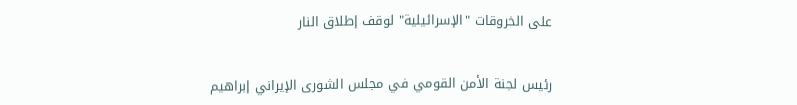على الخروقات "الإسرائيلية" لوقف إطلاق النار


رئيس لجنة الأمن القومي في مجلس الشورى الإيراني إبراهيم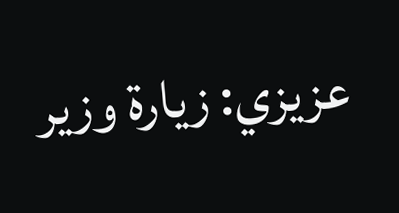عزيزي: زيارة وزير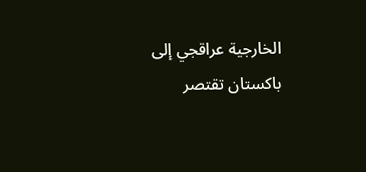الخارجية عراقجي إلى باكستان تقتصر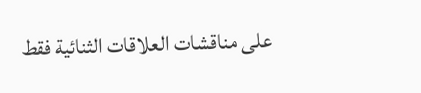على مناقشات العلاقات الثنائية فقط